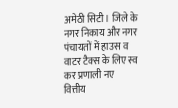अमेठी सिटी। जिले के नगर निकाय और नगर पंचायतों में हाउस व वाटर टैक्स के लिए स्व कर प्रणाली नए वित्तीय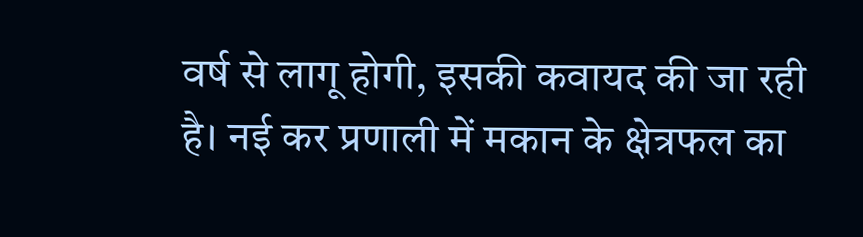वर्ष से लागू होगी, इसकी कवायद की जा रही है। नई कर प्रणाली में मकान के क्षेत्रफल का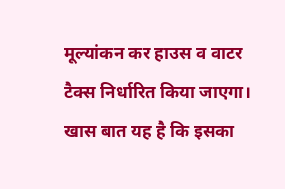मूल्यांकन कर हाउस व वाटर टैक्स निर्धारित किया जाएगा। खास बात यह है कि इसका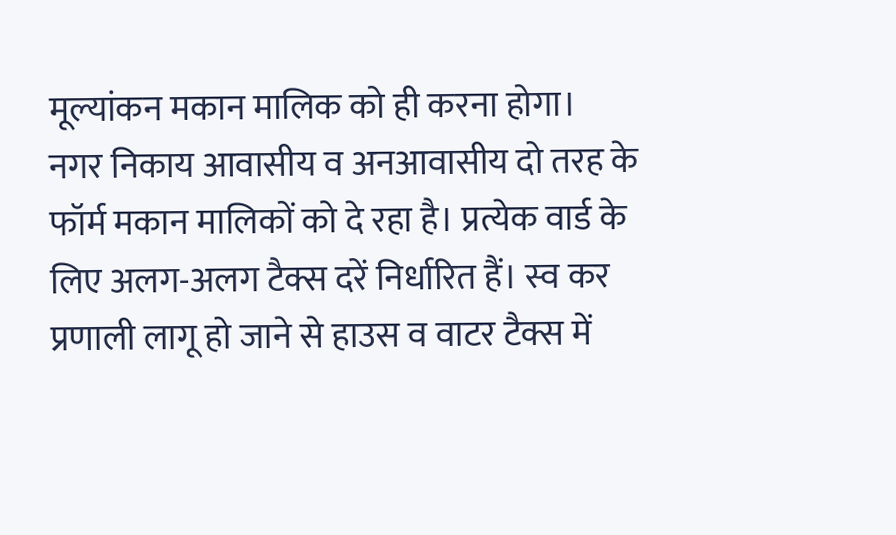मूल्यांकन मकान मालिक को ही करना होगा।
नगर निकाय आवासीय व अनआवासीय दो तरह के फॉर्म मकान मालिकों को दे रहा है। प्रत्येक वार्ड के लिए अलग-अलग टैक्स दरें निर्धारित हैं। स्व कर प्रणाली लागू हो जाने से हाउस व वाटर टैक्स में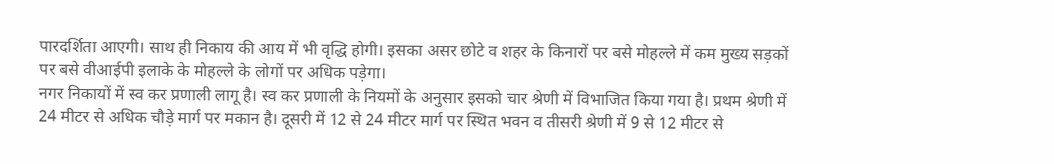पारदर्शिता आएगी। साथ ही निकाय की आय में भी वृद्धि होगी। इसका असर छोटे व शहर के किनारों पर बसे मोहल्ले में कम मुख्य सड़कों पर बसे वीआईपी इलाके के मोहल्ले के लोगों पर अधिक पड़ेगा।
नगर निकायों में स्व कर प्रणाली लागू है। स्व कर प्रणाली के नियमों के अनुसार इसको चार श्रेणी में विभाजित किया गया है। प्रथम श्रेणी में 24 मीटर से अधिक चौड़े मार्ग पर मकान है। दूसरी में 12 से 24 मीटर मार्ग पर स्थित भवन व तीसरी श्रेणी में 9 से 12 मीटर से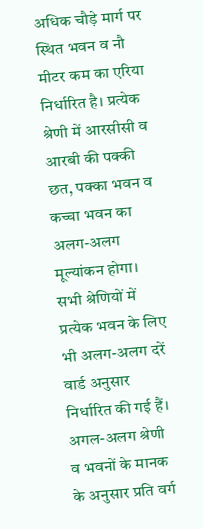अधिक चौड़े मार्ग पर स्थित भवन व नौ मीटर कम का एरिया निर्धारित है। प्रत्येक श्रेणी में आरसीसी व आरबी की पक्की छत, पक्का भवन व कच्चा भवन का अलग-अलग मूल्यांकन होगा। सभी श्रेणियों में प्रत्येक भवन के लिए भी अलग-अलग दरें वार्ड अनुसार निर्धारित की गई हैं।
अगल-अलग श्रेणी व भवनों के मानक के अनुसार प्रति वर्ग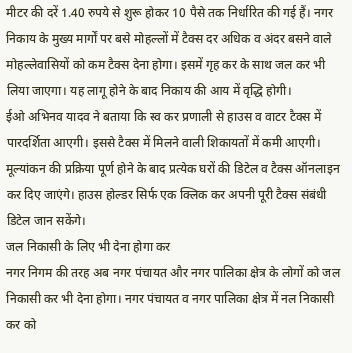मीटर की दरें 1.40 रुपये से शुरू होकर 10 पैसे तक निर्धारित की गई हैं। नगर निकाय के मुख्य मार्गों पर बसे मोहल्लों में टैक्स दर अधिक व अंदर बसने वाले मोहल्लेवासियों को कम टैक्स देना होगा। इसमें गृह कर के साथ जल कर भी लिया जाएगा। यह लागू होने के बाद निकाय की आय में वृद्धि होगी।
ईओ अभिनव यादव ने बताया कि स्व कर प्रणाली से हाउस व वाटर टैक्स में पारदर्शिता आएगी। इससे टैक्स में मिलने वाली शिकायतों में कमी आएगी। मूल्यांकन की प्रक्रिया पूर्ण होने के बाद प्रत्येक घरों की डिटेल व टैक्स ऑनलाइन कर दिए जाएंगे। हाउस होल्डर सिर्फ एक क्लिक कर अपनी पूरी टैक्स संबंधी डिटेल जान सकेंगे।
जल निकासी के लिए भी देना होगा कर
नगर निगम की तरह अब नगर पंचायत और नगर पालिका क्षेत्र के लोगों को जल निकासी कर भी देना होगा। नगर पंचायत व नगर पालिका क्षेत्र में नल निकासी कर को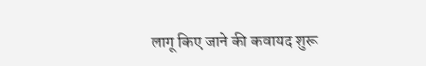लागू किए जाने की कवायद शुरू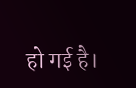हो गई है।